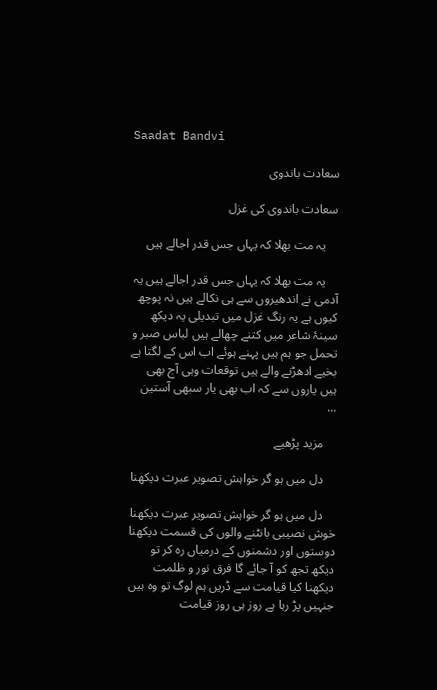Saadat Bandvi

سعادت باندوی

سعادت باندوی کی غزل

    یہ مت بھلا کہ یہاں جس قدر اجالے ہیں

    یہ مت بھلا کہ یہاں جس قدر اجالے ہیں یہ آدمی نے اندھیروں سے ہی نکالے ہیں نہ پوچھ کیوں ہے یہ رنگ غزل میں تبدیلی یہ دیکھ سینۂ شاعر میں کتنے چھالے ہیں لباس صبر و تحمل جو ہم ہیں پہنے ہوئے اب اس کے لگتا ہے بخیے ادھڑنے والے ہیں توقعات وہی آج بھی ہیں یاروں سے کہ اب بھی یار سبھی آستین ...

    مزید پڑھیے

    دل میں ہو گر خواہش تصویر عبرت دیکھنا

    دل میں ہو گر خواہش تصویر عبرت دیکھنا خوش نصیبی بانٹنے والوں کی قسمت دیکھنا دوستوں اور دشمنوں کے درمیاں رہ کر تو دیکھ تجھ کو آ جائے گا فرق نور و ظلمت دیکھنا کیا قیامت سے ڈریں ہم لوگ تو وہ ہیں جنہیں پڑ رہا ہے روز ہی روز قیامت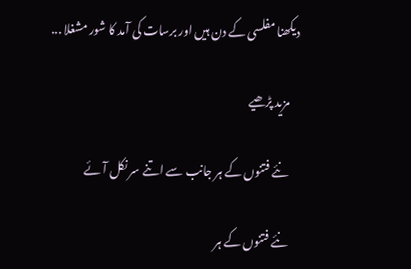دیکھنا مفلسی کے دن ہیں اور برسات کی آمد کا شور مشغلا ...

    مزید پڑھیے

    نئے فتنوں کے ہر جانب سے اتنے سر نکل آئے

    نئے فتنوں کے ہر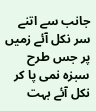جانب سے اتنے سر نکل آئے زمیں پر جس طرح سبزہ نمی پا کر نکل آئے بہت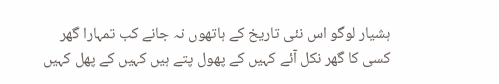ہشیار لوگو اس نئی تاریخ کے ہاتھوں نہ جانے کب تمہارا گھر کسی کا گھر نکل آئے کہیں کے پھول پتے ہیں کہیں کے پھل کہیں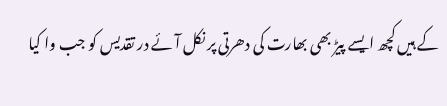کے ہیں کچھ ایسے پیڑ بھی بھارت کی دھرتی پر نکل آئے در تقدیس کو جب وا کیا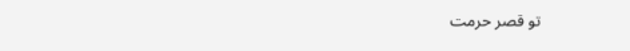تو قصر حرمت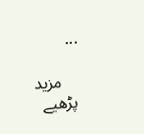...

    مزید پڑھیے